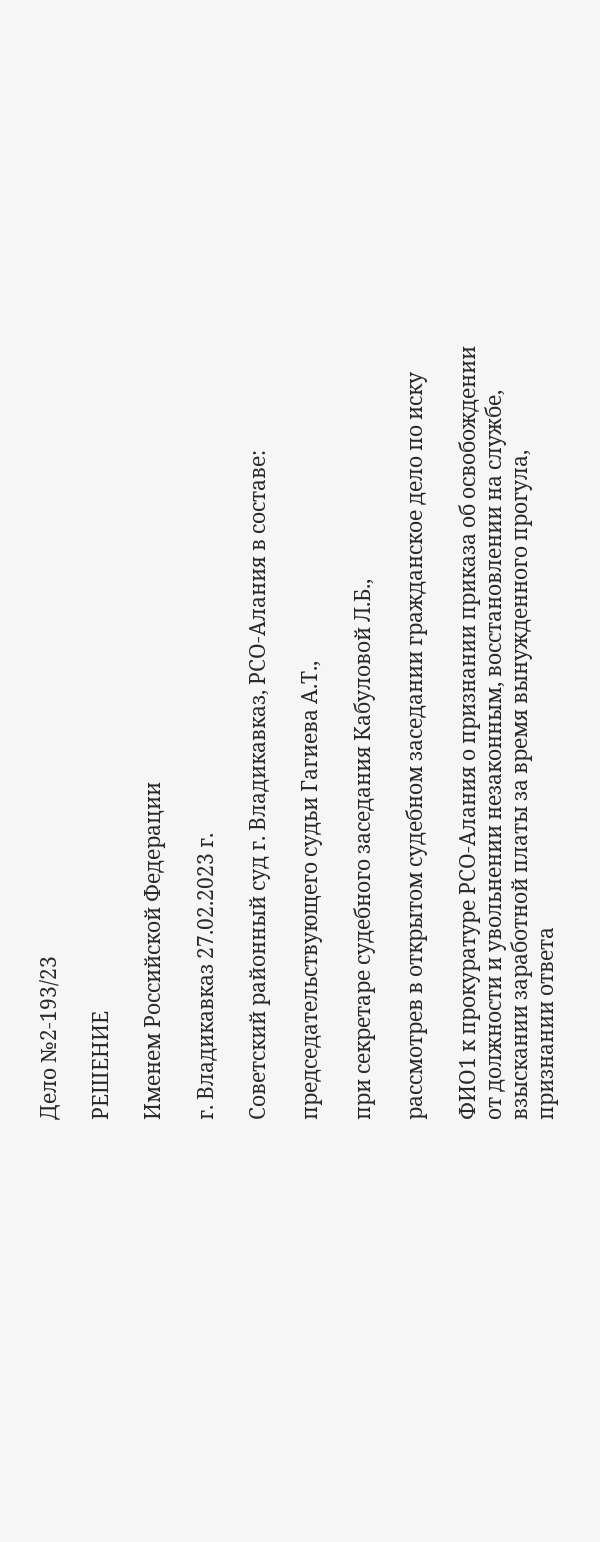Дело №2-193/23

РЕШЕНИЕ

Именем Российской Федерации

г. Владикавказ 27.02.2023 г.

Советский районный суд г. Владикавказ, РСО-Алания в составе:

председательствующего судьи Гагиева А.Т.,

при секретаре судебного заседания Кабуловой Л.Б.,

рассмотрев в открытом судебном заседании гражданское дело по иску

ФИО1 к прокуратуре РСО-Алания о признании приказа об освобождении от должности и увольнении незаконным, восстановлении на службе, взыскании заработной платы за время вынужденного прогула, признании ответа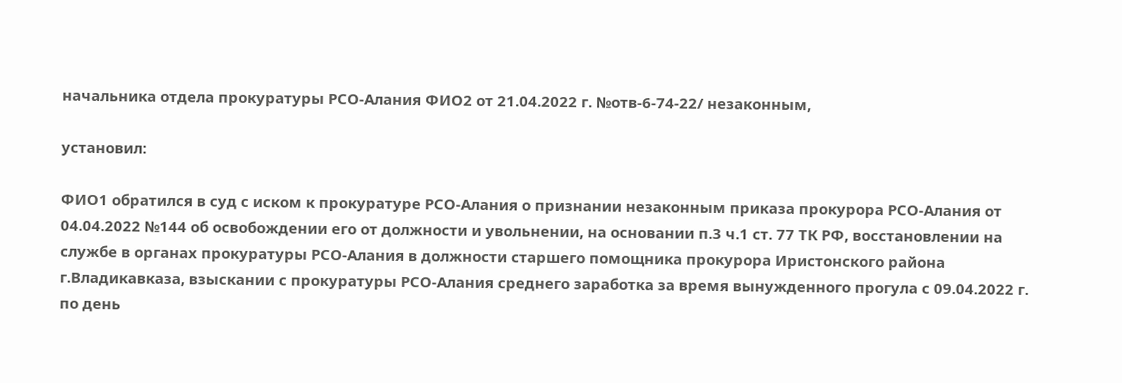начальника отдела прокуратуры РСО-Алания ФИО2 от 21.04.2022 г. №отв-6-74-22/ незаконным,

установил:

ФИО1 обратился в суд с иском к прокуратуре РСО-Алания о признании незаконным приказа прокурора РСО-Алания от 04.04.2022 №144 об освобождении его от должности и увольнении, на основании п.3 ч.1 ст. 77 ТК РФ, восстановлении на службе в органах прокуратуры РСО-Алания в должности старшего помощника прокурора Иристонского района г.Владикавказа, взыскании с прокуратуры РСО-Алания среднего заработка за время вынужденного прогула с 09.04.2022 г. по день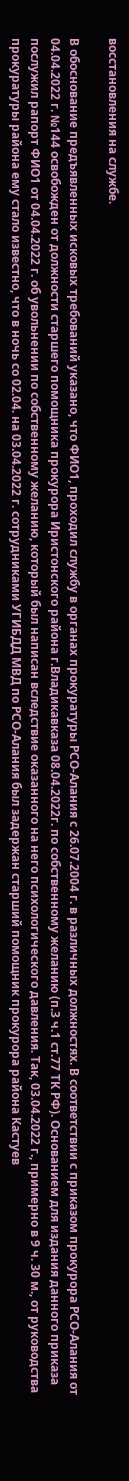восстановления на службе.

В обоснование предъявленных исковых требований указано, что ФИО1, проходил службу в органах прокуратуры РСО-Алания с 26.07.2004 г. в различных должностях. В соответствии с приказом прокурора РСО-Алания от 04.04.2022 г. №144 освобожден от должности старшего помощника прокурора Иристонского района г.Владикавказа 08.04.2022г. по собственному желанию (п.3 ч.1 ст.77 ТК РФ). Основанием для издания данного приказа послужил рапорт ФИО1 от 04.04.2022 г. об увольнении по собственному желанию, который был написан вследствие оказанного на него психологического давления. Так, 03.04.2022 г., примерно в 9 ч. 30 м., от руководства прокуратуры района ему стало известно, что в ночь со 02.04. на 03.04.2022 г. сотрудниками УГИБДД МВД по РСО-Алания был задержан старший помощник прокурора района Кастуев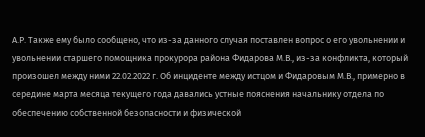А.Р. Также ему было сообщено, что из-за данного случая поставлен вопрос о его увольнении и увольнении старшего помощника прокурора района Фидарова М.В., из-за конфликта, который произошел между ними 22.02.2022 г. Об инциденте между истцом и Фидаровым М.В., примерно в середине марта месяца текущего года давались устные пояснения начальнику отдела по обеспечению собственной безопасности и физической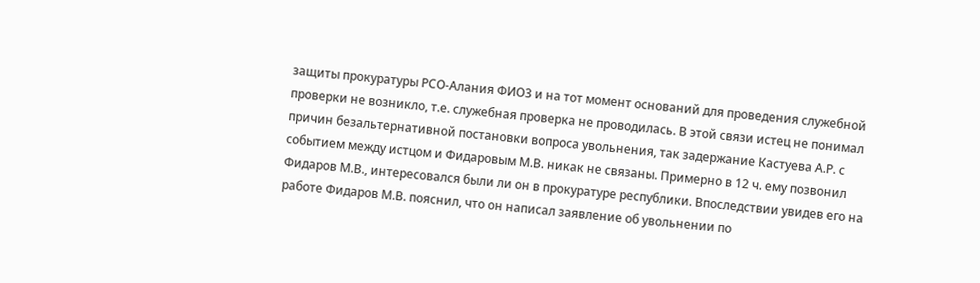защиты прокуратуры РСО-Алания ФИО3 и на тот момент оснований для проведения служебной проверки не возникло, т.е. служебная проверка не проводилась. В этой связи истец не понимал причин безальтернативной постановки вопроса увольнения, так задержание Кастуева А.Р. с событием между истцом и Фидаровым М.В. никак не связаны. Примерно в 12 ч. ему позвонил Фидаров М.В., интересовался были ли он в прокуратуре республики. Впоследствии увидев его на работе Фидаров М.В. пояснил, что он написал заявление об увольнении по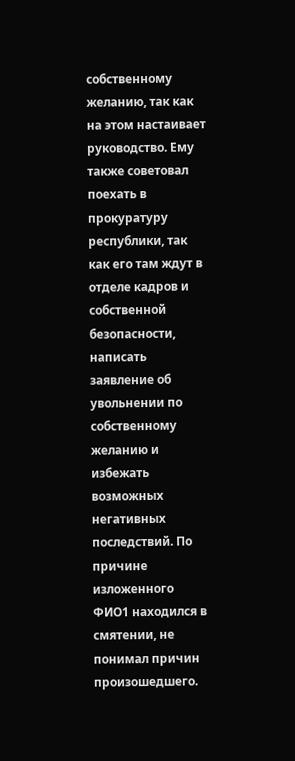собственному желанию, так как на этом настаивает руководство. Ему также советовал поехать в прокуратуру республики, так как его там ждут в отделе кадров и собственной безопасности, написать заявление об увольнении по собственному желанию и избежать возможных негативных последствий. По причине изложенного ФИО1 находился в смятении, не понимал причин произошедшего.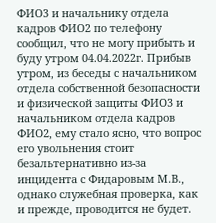ФИО3 и начальнику отдела кадров ФИО2 по телефону сообщил, что не могу прибыть и буду утром 04.04.2022г. Прибыв утром, из беседы с начальником отдела собственной безопасности и физической защиты ФИО3 и начальником отдела кадров ФИО2, ему стало ясно, что вопрос его увольнения стоит безальтернативно из-за инцидента с Фидаровым М.В., однако служебная проверка, как и прежде, проводится не будет.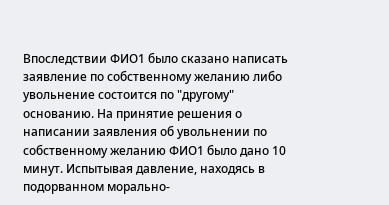Впоследствии ФИО1 было сказано написать заявление по собственному желанию либо увольнение состоится по "другому" основанию. На принятие решения о написании заявления об увольнении по собственному желанию ФИО1 было дано 10 минут. Испытывая давление, находясь в подорванном морально-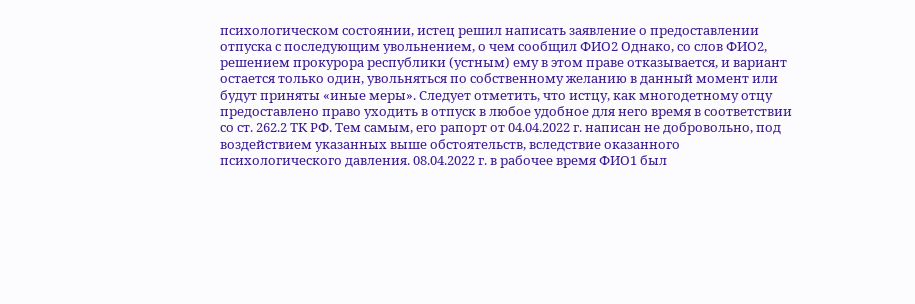психологическом состоянии, истец решил написать заявление о предоставлении отпуска с последующим увольнением, о чем сообщил ФИО2 Однако, со слов ФИО2, решением прокурора республики (устным) ему в этом праве отказывается, и вариант остается только один, увольняться по собственному желанию в данный момент или будут приняты «иные меры». Следует отметить, что истцу, как многодетному отцу предоставлено право уходить в отпуск в любое удобное для него время в соответствии со ст. 262.2 ТК РФ. Тем самым, его рапорт от 04.04.2022 г. написан не добровольно, под воздействием указанных выше обстоятельств, вследствие оказанного психологического давления. 08.04.2022 г. в рабочее время ФИО1 был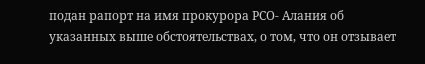подан рапорт на имя прокурора РСО- Алания об указанных выше обстоятельствах, о том, что он отзывает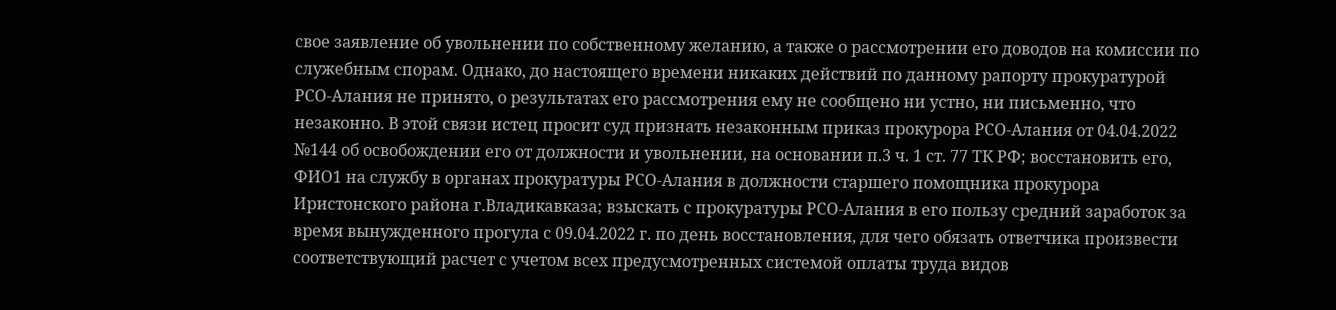свое заявление об увольнении по собственному желанию, а также о рассмотрении его доводов на комиссии по служебным спорам. Однако, до настоящего времени никаких действий по данному рапорту прокуратурой РСО-Алания не принято, о результатах его рассмотрения ему не сообщено ни устно, ни письменно, что незаконно. В этой связи истец просит суд признать незаконным приказ прокурора РСО-Алания от 04.04.2022 №144 об освобождении его от должности и увольнении, на основании п.3 ч. 1 ст. 77 ТК РФ; восстановить его, ФИО1 на службу в органах прокуратуры РСО-Алания в должности старшего помощника прокурора Иристонского района г.Владикавказа; взыскать с прокуратуры РСО-Алания в его пользу средний заработок за время вынужденного прогула с 09.04.2022 г. по день восстановления, для чего обязать ответчика произвести соответствующий расчет с учетом всех предусмотренных системой оплаты труда видов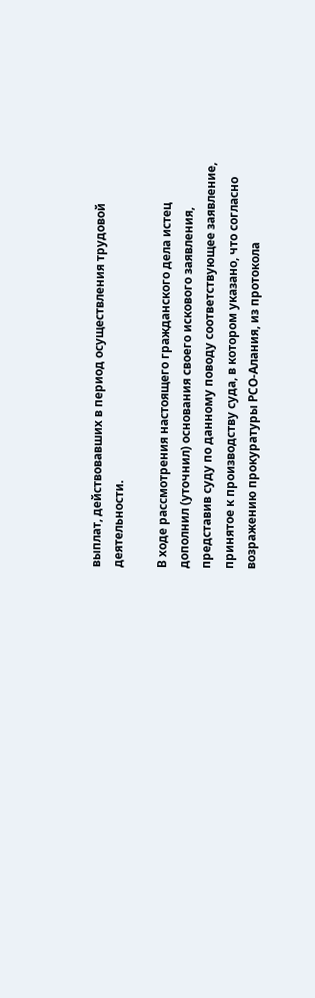выплат, действовавших в период осуществления трудовой деятельности.

В ходе рассмотрения настоящего гражданского дела истец дополнил (уточнил) основания своего искового заявления, представив суду по данному поводу соответствующее заявление, принятое к производству суда, в котором указано, что согласно возражению прокуратуры РСО-Алания, из протокола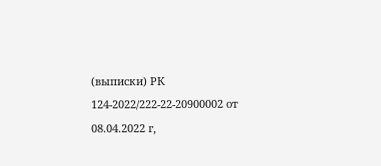(выписки) РК 124-2022/222-22-20900002 от 08.04.2022 г,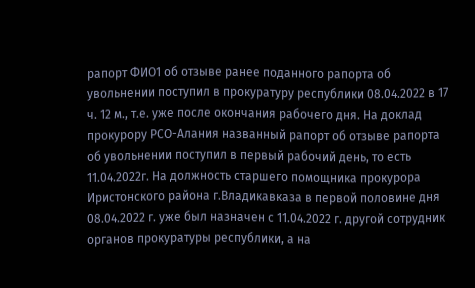рапорт ФИО1 об отзыве ранее поданного рапорта об увольнении поступил в прокуратуру республики 08.04.2022 в 17 ч. 12 м., т.е. уже после окончания рабочего дня. На доклад прокурору РСО-Алания названный рапорт об отзыве рапорта об увольнении поступил в первый рабочий день, то есть 11.04.2022г. На должность старшего помощника прокурора Иристонского района г.Владикавказа в первой половине дня 08.04.2022 г. уже был назначен с 11.04.2022 г. другой сотрудник органов прокуратуры республики, а на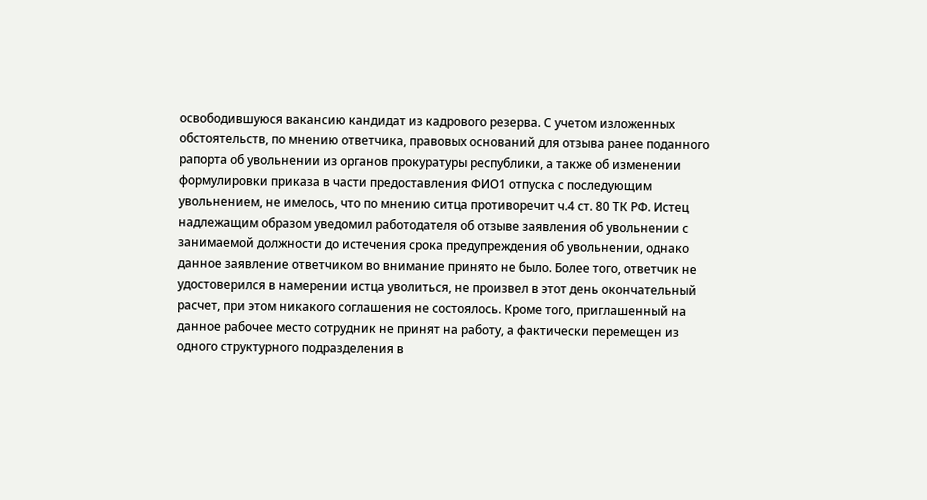освободившуюся вакансию кандидат из кадрового резерва. С учетом изложенных обстоятельств, по мнению ответчика, правовых оснований для отзыва ранее поданного рапорта об увольнении из органов прокуратуры республики, а также об изменении формулировки приказа в части предоставления ФИО1 отпуска с последующим увольнением, не имелось, что по мнению ситца противоречит ч.4 ст. 80 ТК РФ. Истец надлежащим образом уведомил работодателя об отзыве заявления об увольнении с занимаемой должности до истечения срока предупреждения об увольнении, однако данное заявление ответчиком во внимание принято не было. Более того, ответчик не удостоверился в намерении истца уволиться, не произвел в этот день окончательный расчет, при этом никакого соглашения не состоялось. Кроме того, приглашенный на данное рабочее место сотрудник не принят на работу, а фактически перемещен из одного структурного подразделения в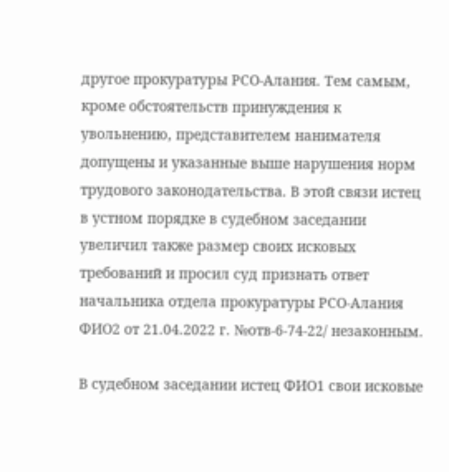другое прокуратуры РСО-Алания. Тем самым, кроме обстоятельств принуждения к увольнению, представителем нанимателя допущены и указанные выше нарушения норм трудового законодательства. В этой связи истец в устном порядке в судебном заседании увеличил также размер своих исковых требований и просил суд признать ответ начальника отдела прокуратуры РСО-Алания ФИО2 от 21.04.2022 г. №отв-6-74-22/ незаконным.

В судебном заседании истец ФИО1 свои исковые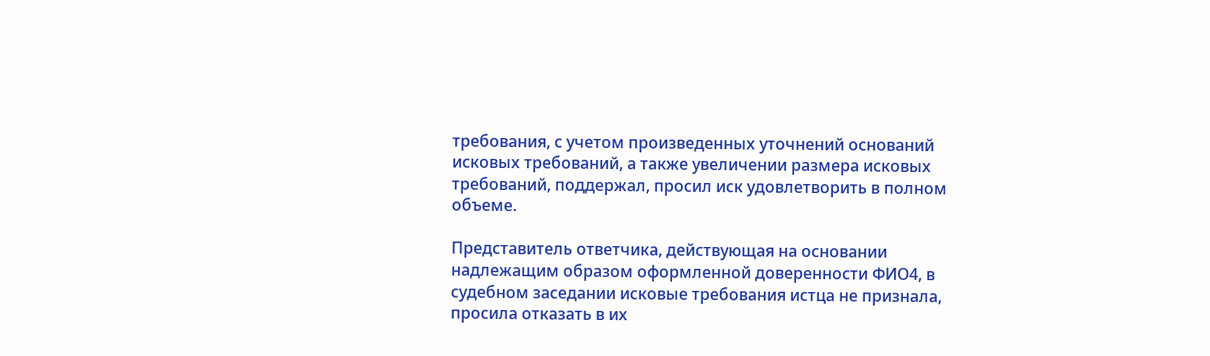требования, с учетом произведенных уточнений оснований исковых требований, а также увеличении размера исковых требований, поддержал, просил иск удовлетворить в полном объеме.

Представитель ответчика, действующая на основании надлежащим образом оформленной доверенности ФИО4, в судебном заседании исковые требования истца не признала, просила отказать в их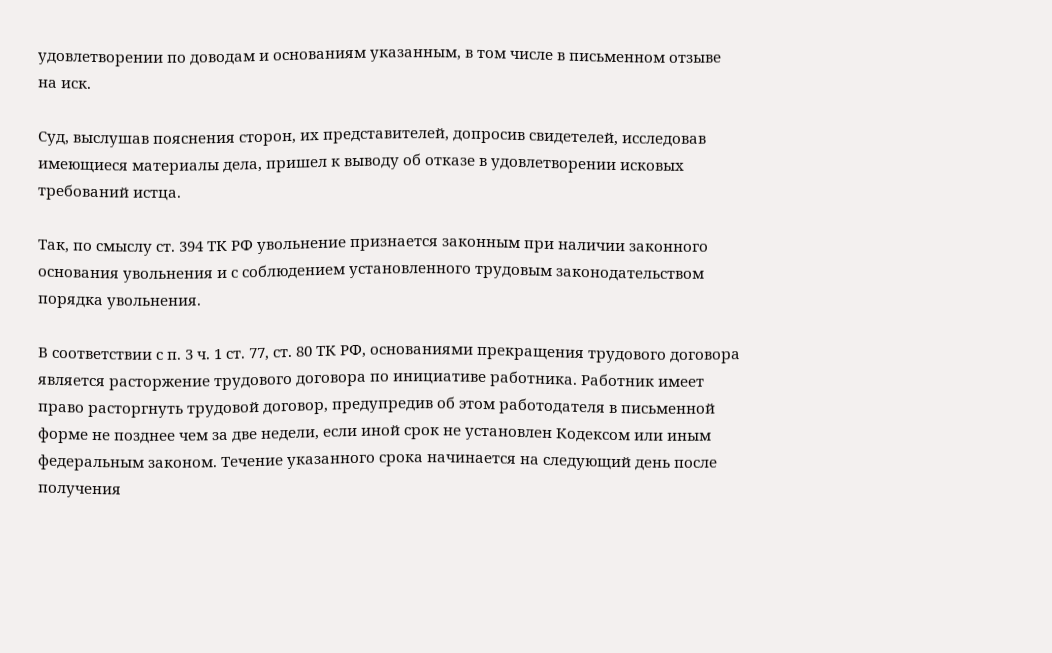удовлетворении по доводам и основаниям указанным, в том числе в письменном отзыве на иск.

Суд, выслушав пояснения сторон, их представителей, допросив свидетелей, исследовав имеющиеся материалы дела, пришел к выводу об отказе в удовлетворении исковых требований истца.

Так, по смыслу ст. 394 ТК РФ увольнение признается законным при наличии законного основания увольнения и с соблюдением установленного трудовым законодательством порядка увольнения.

В соответствии с п. 3 ч. 1 ст. 77, ст. 80 ТК РФ, основаниями прекращения трудового договора является расторжение трудового договора по инициативе работника. Работник имеет право расторгнуть трудовой договор, предупредив об этом работодателя в письменной форме не позднее чем за две недели, если иной срок не установлен Кодексом или иным федеральным законом. Течение указанного срока начинается на следующий день после получения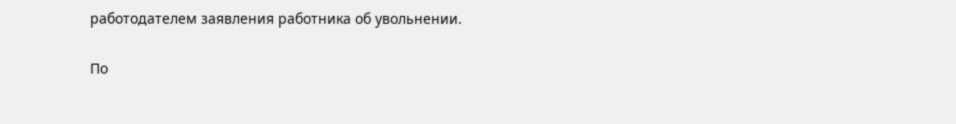работодателем заявления работника об увольнении.

По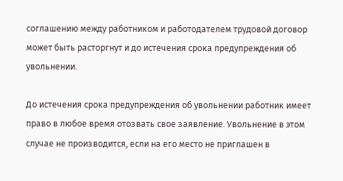соглашению между работником и работодателем трудовой договор может быть расторгнут и до истечения срока предупреждения об увольнении.

До истечения срока предупреждения об увольнении работник имеет право в любое время отозвать свое заявление. Увольнение в этом случае не производится, если на его место не приглашен в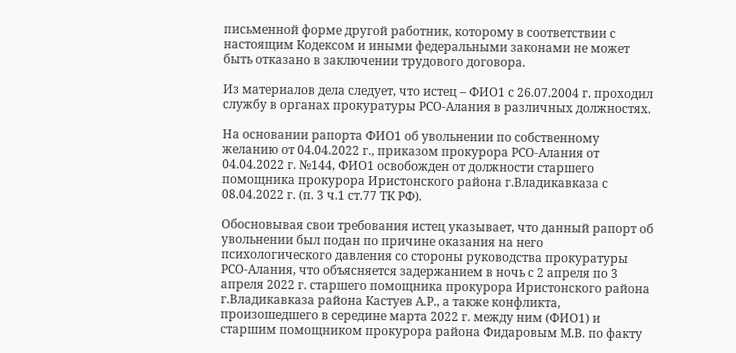письменной форме другой работник, которому в соответствии с настоящим Кодексом и иными федеральными законами не может быть отказано в заключении трудового договора.

Из материалов дела следует, что истец – ФИО1 с 26.07.2004 г. проходил службу в органах прокуратуры РСО-Алания в различных должностях.

На основании рапорта ФИО1 об увольнении по собственному желанию от 04.04.2022 г., приказом прокурора РСО-Алания от 04.04.2022 г. №144, ФИО1 освобожден от должности старшего помощника прокурора Иристонского района г.Владикавказа с 08.04.2022 г. (п. 3 ч.1 ст.77 ТК РФ).

Обосновывая свои требования истец указывает, что данный рапорт об увольнении был подан по причине оказания на него психологического давления со стороны руководства прокуратуры РСО-Алания, что объясняется задержанием в ночь с 2 апреля по 3 апреля 2022 г. старшего помощника прокурора Иристонского района г.Владикавказа района Кастуев А.Р., а также конфликта, произошедшего в середине марта 2022 г. между ним (ФИО1) и старшим помощником прокурора района Фидаровым М.В. по факту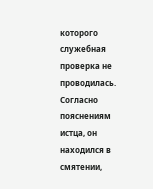которого служебная проверка не проводилась. Согласно пояснениям истца, он находился в смятении,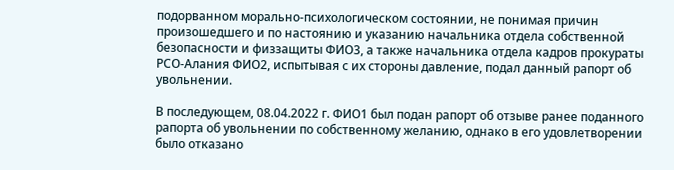подорванном морально-психологическом состоянии, не понимая причин произошедшего и по настоянию и указанию начальника отдела собственной безопасности и физзащиты ФИО3, а также начальника отдела кадров прокураты РСО-Алания ФИО2, испытывая с их стороны давление, подал данный рапорт об увольнении.

В последующем, 08.04.2022 г. ФИО1 был подан рапорт об отзыве ранее поданного рапорта об увольнении по собственному желанию, однако в его удовлетворении было отказано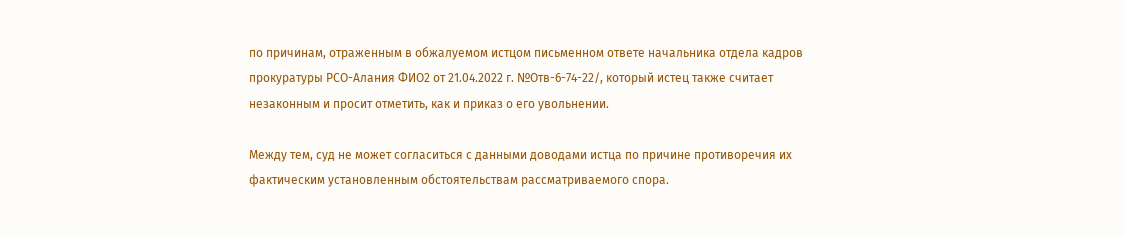по причинам, отраженным в обжалуемом истцом письменном ответе начальника отдела кадров прокуратуры РСО-Алания ФИО2 от 21.04.2022 г. №Отв-6-74-22/, который истец также считает незаконным и просит отметить, как и приказ о его увольнении.

Между тем, суд не может согласиться с данными доводами истца по причине противоречия их фактическим установленным обстоятельствам рассматриваемого спора.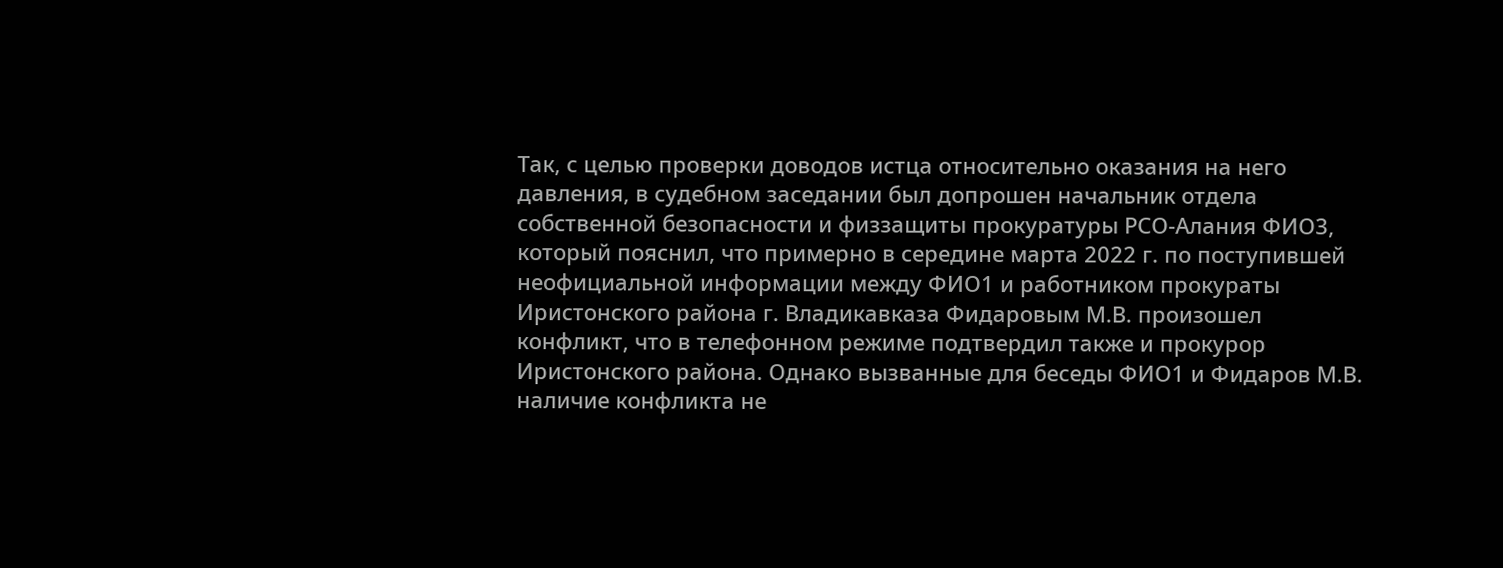Так, с целью проверки доводов истца относительно оказания на него давления, в судебном заседании был допрошен начальник отдела собственной безопасности и физзащиты прокуратуры РСО-Алания ФИО3, который пояснил, что примерно в середине марта 2022 г. по поступившей неофициальной информации между ФИО1 и работником прокураты Иристонского района г. Владикавказа Фидаровым М.В. произошел конфликт, что в телефонном режиме подтвердил также и прокурор Иристонского района. Однако вызванные для беседы ФИО1 и Фидаров М.В. наличие конфликта не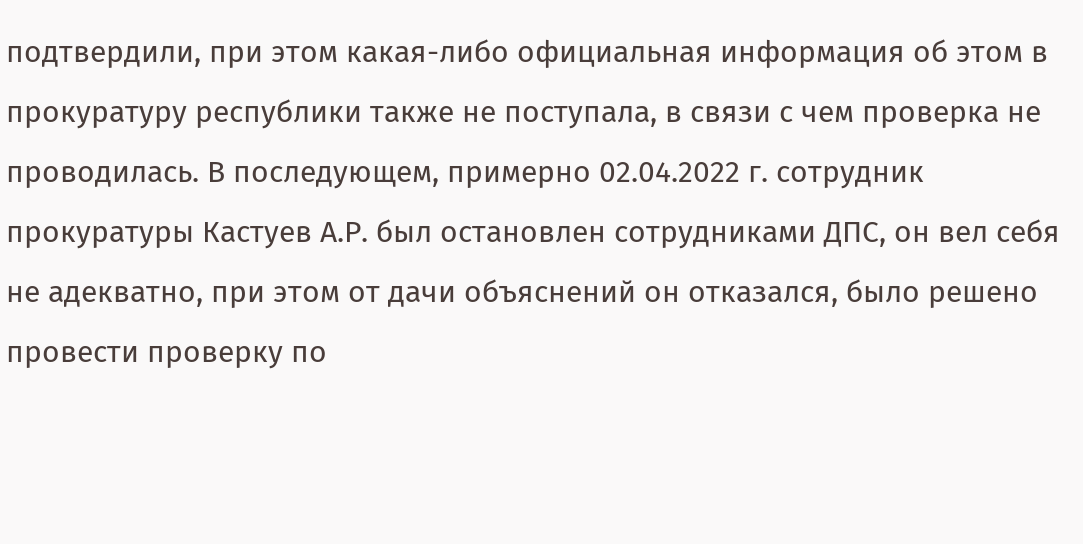подтвердили, при этом какая-либо официальная информация об этом в прокуратуру республики также не поступала, в связи с чем проверка не проводилась. В последующем, примерно 02.04.2022 г. сотрудник прокуратуры Кастуев А.Р. был остановлен сотрудниками ДПС, он вел себя не адекватно, при этом от дачи объяснений он отказался, было решено провести проверку по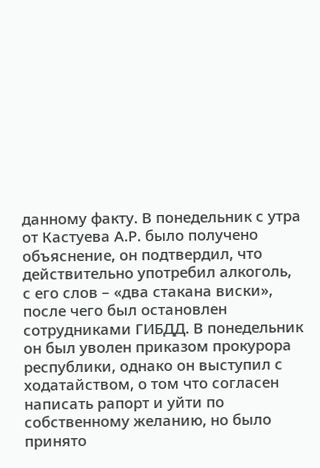данному факту. В понедельник с утра от Кастуева А.Р. было получено объяснение, он подтвердил, что действительно употребил алкоголь, с его слов – «два стакана виски», после чего был остановлен сотрудниками ГИБДД. В понедельник он был уволен приказом прокурора республики, однако он выступил с ходатайством, о том что согласен написать рапорт и уйти по собственному желанию, но было принято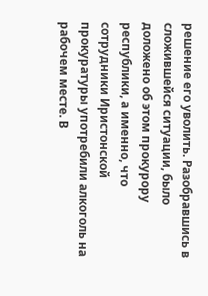решение его уволить. Разобравшись в сложившейся ситуации, было доложено об этом прокурору республики, а именно, что сотрудники Иристонской прокуратуры употребили алкоголь на рабочем месте. В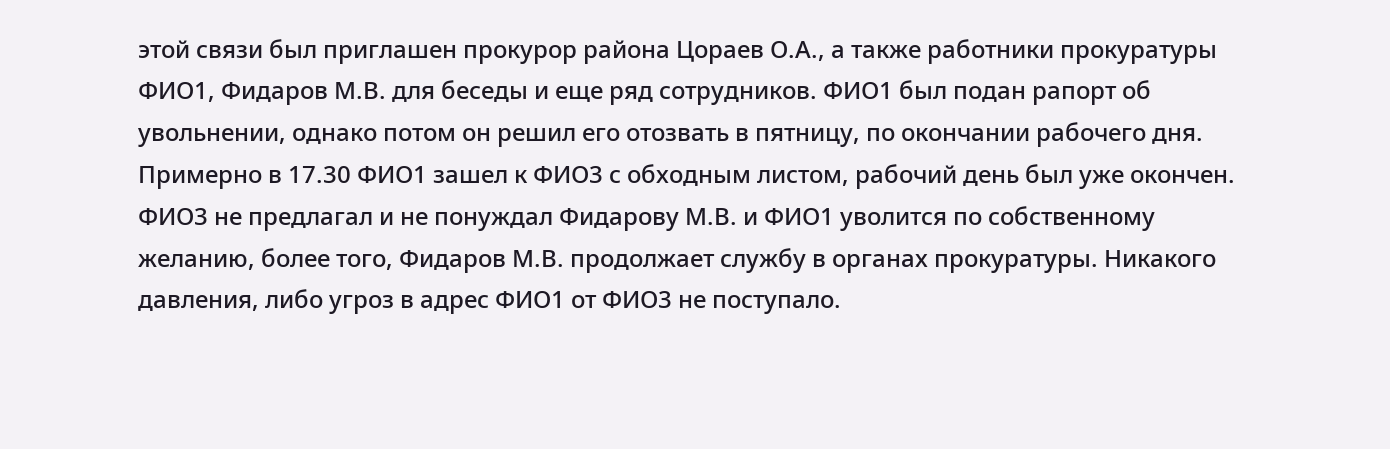этой связи был приглашен прокурор района Цораев О.А., а также работники прокуратуры ФИО1, Фидаров М.В. для беседы и еще ряд сотрудников. ФИО1 был подан рапорт об увольнении, однако потом он решил его отозвать в пятницу, по окончании рабочего дня. Примерно в 17.30 ФИО1 зашел к ФИО3 с обходным листом, рабочий день был уже окончен. ФИО3 не предлагал и не понуждал Фидарову М.В. и ФИО1 уволится по собственному желанию, более того, Фидаров М.В. продолжает службу в органах прокуратуры. Никакого давления, либо угроз в адрес ФИО1 от ФИО3 не поступало.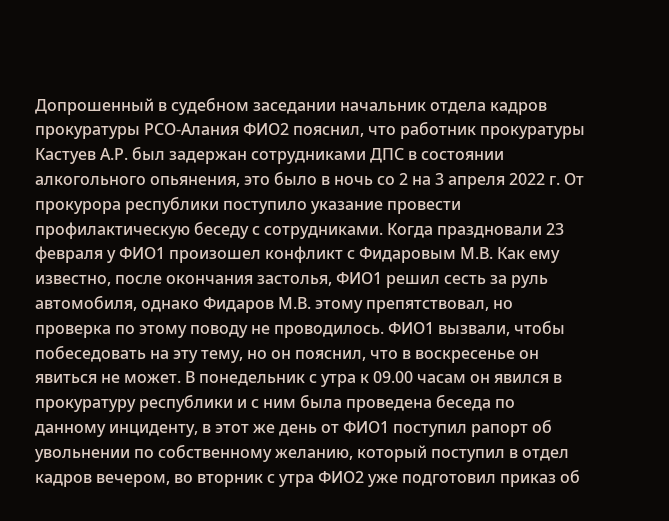Допрошенный в судебном заседании начальник отдела кадров прокуратуры РСО-Алания ФИО2 пояснил, что работник прокуратуры Кастуев А.Р. был задержан сотрудниками ДПС в состоянии алкогольного опьянения, это было в ночь со 2 на 3 апреля 2022 г. От прокурора республики поступило указание провести профилактическую беседу с сотрудниками. Когда праздновали 23 февраля у ФИО1 произошел конфликт с Фидаровым М.В. Как ему известно, после окончания застолья, ФИО1 решил сесть за руль автомобиля, однако Фидаров М.В. этому препятствовал, но проверка по этому поводу не проводилось. ФИО1 вызвали, чтобы побеседовать на эту тему, но он пояснил, что в воскресенье он явиться не может. В понедельник с утра к 09.00 часам он явился в прокуратуру республики и с ним была проведена беседа по данному инциденту, в этот же день от ФИО1 поступил рапорт об увольнении по собственному желанию, который поступил в отдел кадров вечером, во вторник с утра ФИО2 уже подготовил приказ об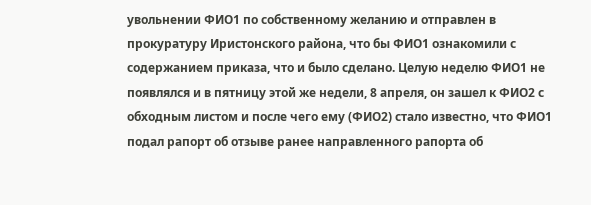увольнении ФИО1 по собственному желанию и отправлен в прокуратуру Иристонского района, что бы ФИО1 ознакомили с содержанием приказа, что и было сделано. Целую неделю ФИО1 не появлялся и в пятницу этой же недели, 8 апреля, он зашел к ФИО2 с обходным листом и после чего ему (ФИО2) стало известно, что ФИО1 подал рапорт об отзыве ранее направленного рапорта об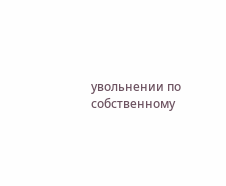увольнении по собственному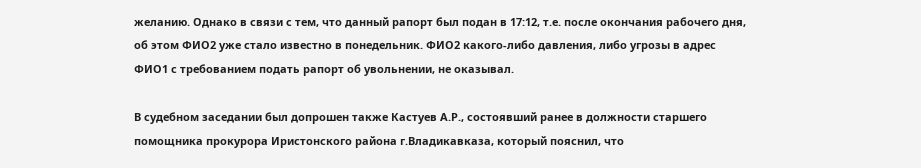желанию. Однако в связи с тем, что данный рапорт был подан в 17:12, т.е. после окончания рабочего дня, об этом ФИО2 уже стало известно в понедельник. ФИО2 какого-либо давления, либо угрозы в адрес ФИО1 с требованием подать рапорт об увольнении, не оказывал.

В судебном заседании был допрошен также Кастуев А.Р., состоявший ранее в должности старшего помощника прокурора Иристонского района г.Владикавказа, который пояснил, что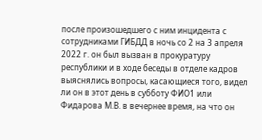после произошедшего с ним инцидента с сотрудниками ГИБДД в ночь со 2 на 3 апреля 2022 г. он был вызван в прокуратуру республики и в ходе беседы в отделе кадров выяснялись вопросы, касающиеся того, видел ли он в этот день в субботу ФИО1 или Фидарова М.В. в вечернее время, на что он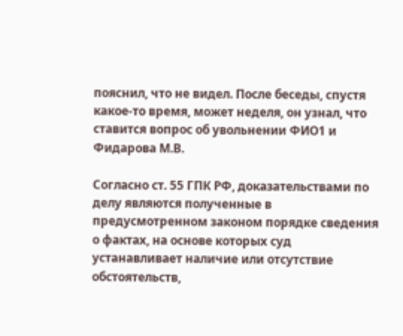пояснил, что не видел. После беседы, спустя какое-то время, может неделя, он узнал, что ставится вопрос об увольнении ФИО1 и Фидарова М.В.

Согласно ст. 55 ГПК РФ, доказательствами по делу являются полученные в предусмотренном законом порядке сведения о фактах, на основе которых суд устанавливает наличие или отсутствие обстоятельств,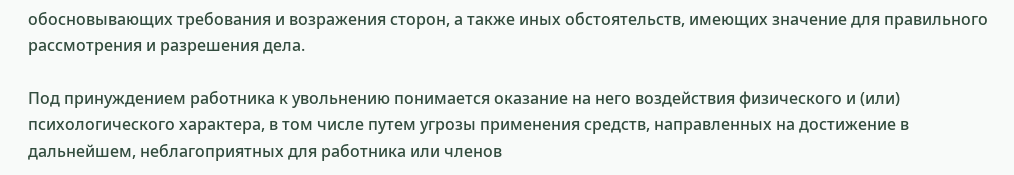обосновывающих требования и возражения сторон, а также иных обстоятельств, имеющих значение для правильного рассмотрения и разрешения дела.

Под принуждением работника к увольнению понимается оказание на него воздействия физического и (или) психологического характера, в том числе путем угрозы применения средств, направленных на достижение в дальнейшем, неблагоприятных для работника или членов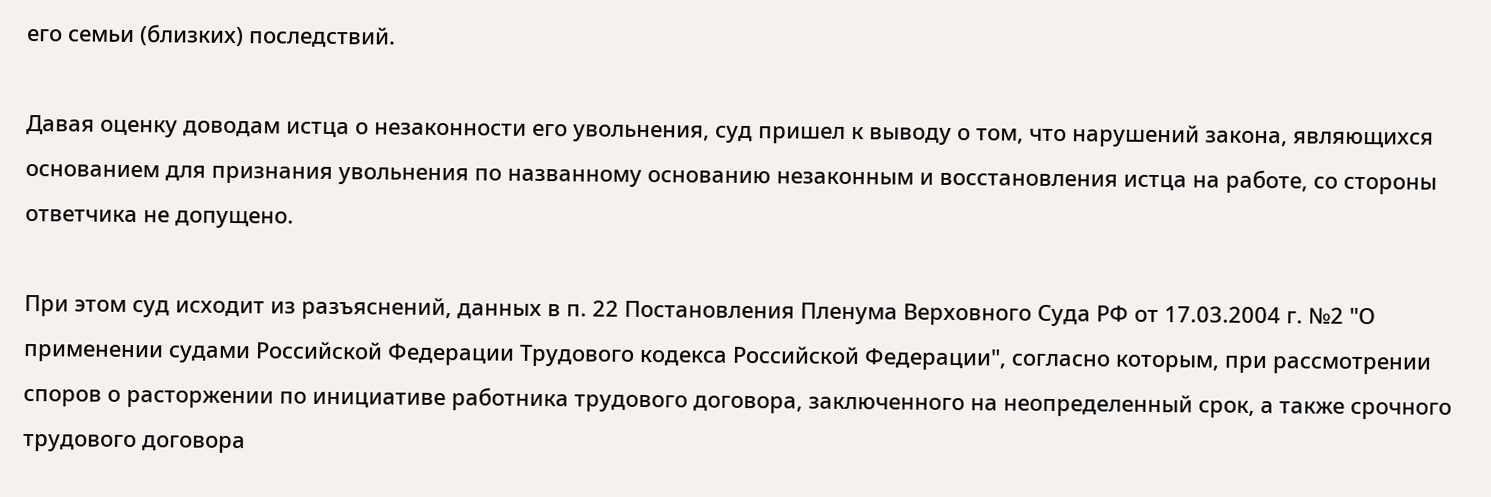его семьи (близких) последствий.

Давая оценку доводам истца о незаконности его увольнения, суд пришел к выводу о том, что нарушений закона, являющихся основанием для признания увольнения по названному основанию незаконным и восстановления истца на работе, со стороны ответчика не допущено.

При этом суд исходит из разъяснений, данных в п. 22 Постановления Пленума Верховного Суда РФ от 17.03.2004 г. №2 "О применении судами Российской Федерации Трудового кодекса Российской Федерации", согласно которым, при рассмотрении споров о расторжении по инициативе работника трудового договора, заключенного на неопределенный срок, а также срочного трудового договора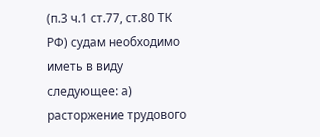(п.3 ч.1 ст.77, ст.80 ТК РФ) судам необходимо иметь в виду следующее: а) расторжение трудового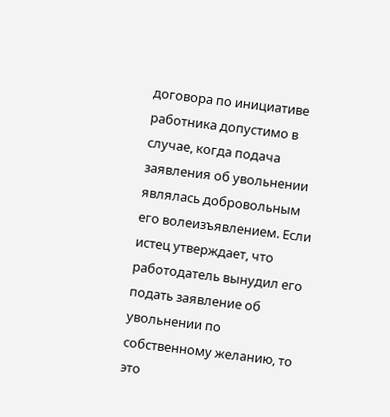договора по инициативе работника допустимо в случае, когда подача заявления об увольнении являлась добровольным его волеизъявлением. Если истец утверждает, что работодатель вынудил его подать заявление об увольнении по собственному желанию, то это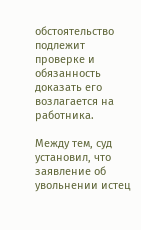обстоятельство подлежит проверке и обязанность доказать его возлагается на работника.

Между тем, суд установил, что заявление об увольнении истец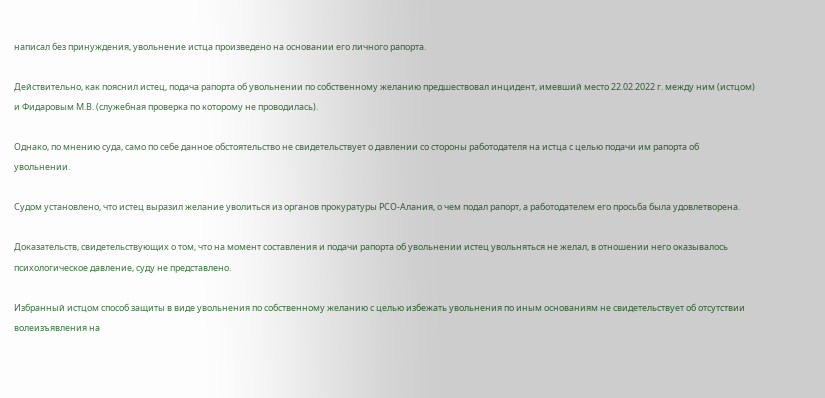написал без принуждения, увольнение истца произведено на основании его личного рапорта.

Действительно, как пояснил истец, подача рапорта об увольнении по собственному желанию предшествовал инцидент, имевший место 22.02.2022 г. между ним (истцом) и Фидаровым М.В. (служебная проверка по которому не проводилась).

Однако, по мнению суда, само по себе данное обстоятельство не свидетельствует о давлении со стороны работодателя на истца с целью подачи им рапорта об увольнении.

Судом установлено, что истец выразил желание уволиться из органов прокуратуры РСО-Алания, о чем подал рапорт, а работодателем его просьба была удовлетворена.

Доказательств, свидетельствующих о том, что на момент составления и подачи рапорта об увольнении истец увольняться не желал, в отношении него оказывалось психологическое давление, суду не представлено.

Избранный истцом способ защиты в виде увольнения по собственному желанию с целью избежать увольнения по иным основаниям не свидетельствует об отсутствии волеизъявления на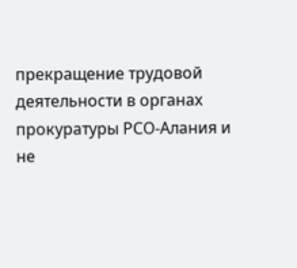прекращение трудовой деятельности в органах прокуратуры РСО-Алания и не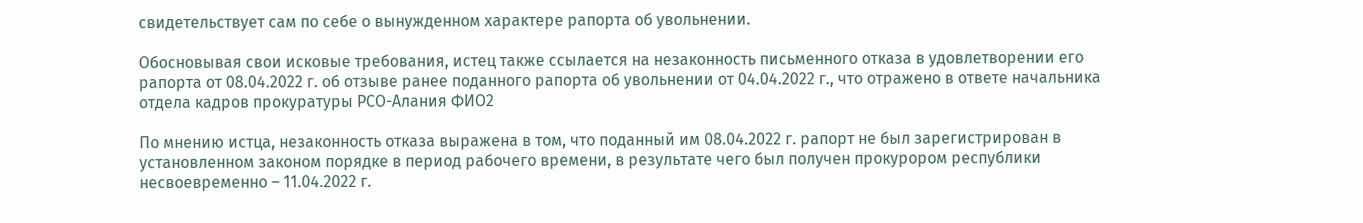свидетельствует сам по себе о вынужденном характере рапорта об увольнении.

Обосновывая свои исковые требования, истец также ссылается на незаконность письменного отказа в удовлетворении его рапорта от 08.04.2022 г. об отзыве ранее поданного рапорта об увольнении от 04.04.2022 г., что отражено в ответе начальника отдела кадров прокуратуры РСО-Алания ФИО2

По мнению истца, незаконность отказа выражена в том, что поданный им 08.04.2022 г. рапорт не был зарегистрирован в установленном законом порядке в период рабочего времени, в результате чего был получен прокурором республики несвоевременно – 11.04.2022 г.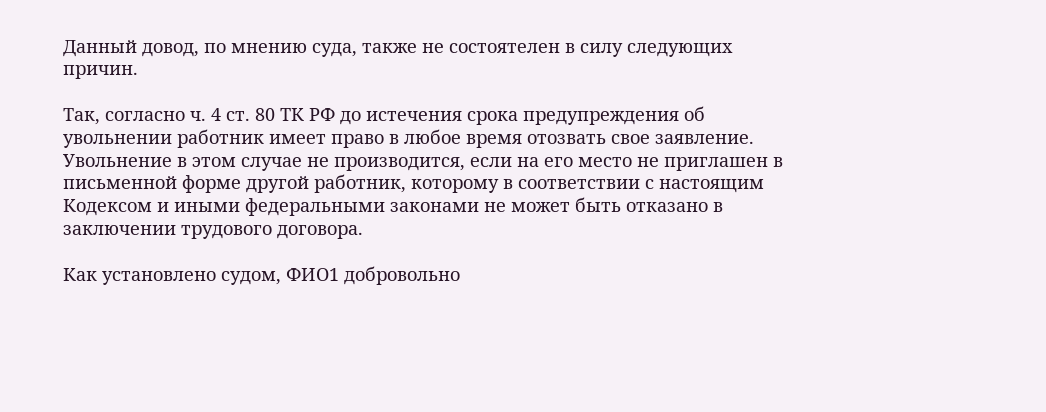Данный довод, по мнению суда, также не состоятелен в силу следующих причин.

Так, согласно ч. 4 ст. 80 ТК РФ до истечения срока предупреждения об увольнении работник имеет право в любое время отозвать свое заявление. Увольнение в этом случае не производится, если на его место не приглашен в письменной форме другой работник, которому в соответствии с настоящим Кодексом и иными федеральными законами не может быть отказано в заключении трудового договора.

Как установлено судом, ФИО1 добровольно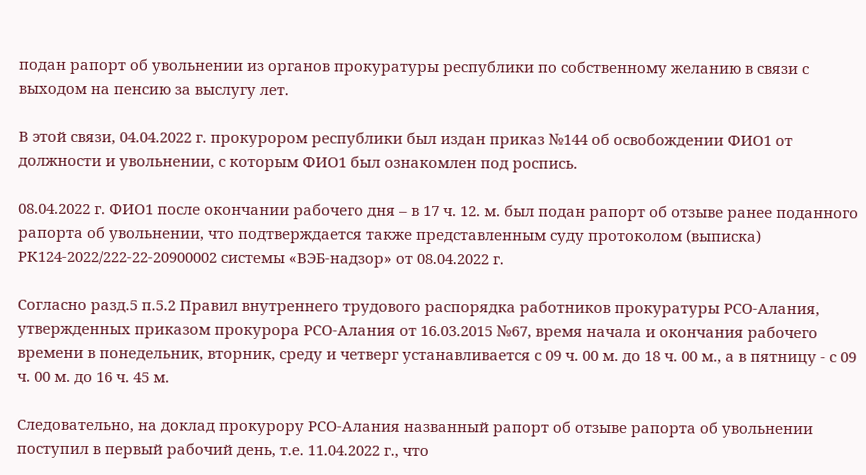подан рапорт об увольнении из органов прокуратуры республики по собственному желанию в связи с выходом на пенсию за выслугу лет.

В этой связи, 04.04.2022 г. прокурором республики был издан приказ №144 об освобождении ФИО1 от должности и увольнении, с которым ФИО1 был ознакомлен под роспись.

08.04.2022 г. ФИО1 после окончании рабочего дня – в 17 ч. 12. м. был подан рапорт об отзыве ранее поданного рапорта об увольнении, что подтверждается также представленным суду протоколом (выписка) РК124-2022/222-22-20900002 системы «ВЭБ-надзор» от 08.04.2022 г.

Согласно разд.5 п.5.2 Правил внутреннего трудового распорядка работников прокуратуры РСО-Алания, утвержденных приказом прокурора РСО-Алания от 16.03.2015 №67, время начала и окончания рабочего времени в понедельник, вторник, среду и четверг устанавливается с 09 ч. 00 м. до 18 ч. 00 м., а в пятницу - с 09 ч. 00 м. до 16 ч. 45 м.

Следовательно, на доклад прокурору РСО-Алания названный рапорт об отзыве рапорта об увольнении поступил в первый рабочий день, т.е. 11.04.2022 г., что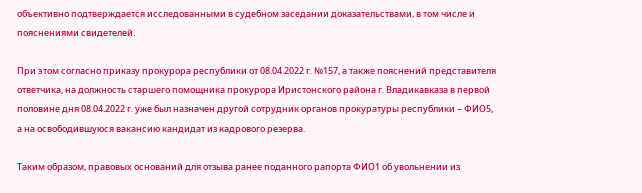объективно подтверждается исследованными в судебном заседании доказательствами, в том числе и пояснениями свидетелей.

При этом согласно приказу прокурора республики от 08.04.2022 г. №157, а также пояснений представителя ответчика, на должность старшего помощника прокурора Иристонского района г. Владикавказа в первой половине дня 08.04.2022 г. уже был назначен другой сотрудник органов прокуратуры республики – ФИО5, а на освободившуюся вакансию кандидат из кадрового резерва.

Таким образом, правовых оснований для отзыва ранее поданного рапорта ФИО1 об увольнении из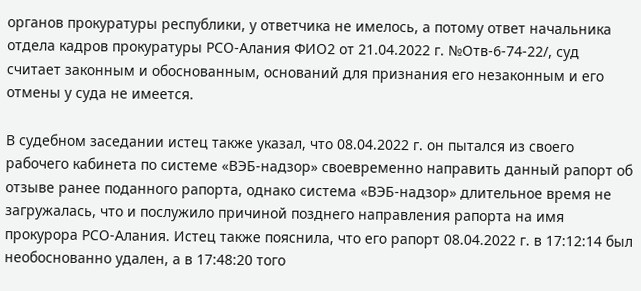органов прокуратуры республики, у ответчика не имелось, а потому ответ начальника отдела кадров прокуратуры РСО-Алания ФИО2 от 21.04.2022 г. №Отв-6-74-22/, суд считает законным и обоснованным, оснований для признания его незаконным и его отмены у суда не имеется.

В судебном заседании истец также указал, что 08.04.2022 г. он пытался из своего рабочего кабинета по системе «ВЭБ-надзор» своевременно направить данный рапорт об отзыве ранее поданного рапорта, однако система «ВЭБ-надзор» длительное время не загружалась, что и послужило причиной позднего направления рапорта на имя прокурора РСО-Алания. Истец также пояснила, что его рапорт 08.04.2022 г. в 17:12:14 был необоснованно удален, а в 17:48:20 того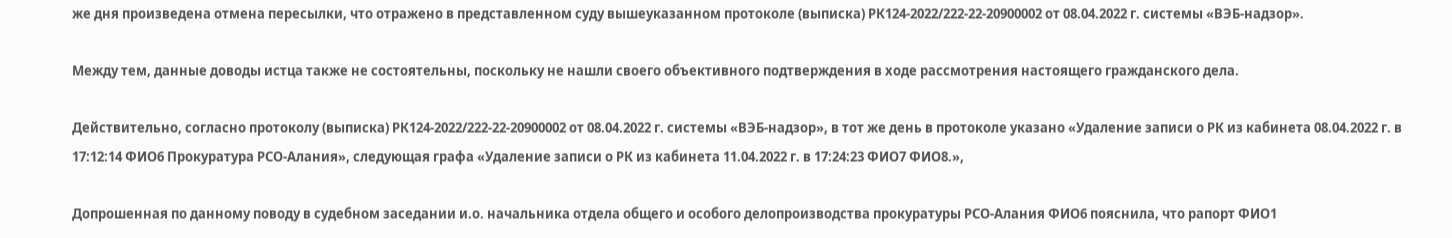же дня произведена отмена пересылки, что отражено в представленном суду вышеуказанном протоколе (выписка) РК124-2022/222-22-20900002 от 08.04.2022 г. системы «ВЭБ-надзор».

Между тем, данные доводы истца также не состоятельны, поскольку не нашли своего объективного подтверждения в ходе рассмотрения настоящего гражданского дела.

Действительно, согласно протоколу (выписка) РК124-2022/222-22-20900002 от 08.04.2022 г. системы «ВЭБ-надзор», в тот же день в протоколе указано «Удаление записи о РК из кабинета 08.04.2022 г. в 17:12:14 ФИО6 Прокуратура РСО-Алания», следующая графа «Удаление записи о РК из кабинета 11.04.2022 г. в 17:24:23 ФИО7 ФИО8.»,

Допрошенная по данному поводу в судебном заседании и.о. начальника отдела общего и особого делопроизводства прокуратуры РСО-Алания ФИО6 пояснила, что рапорт ФИО1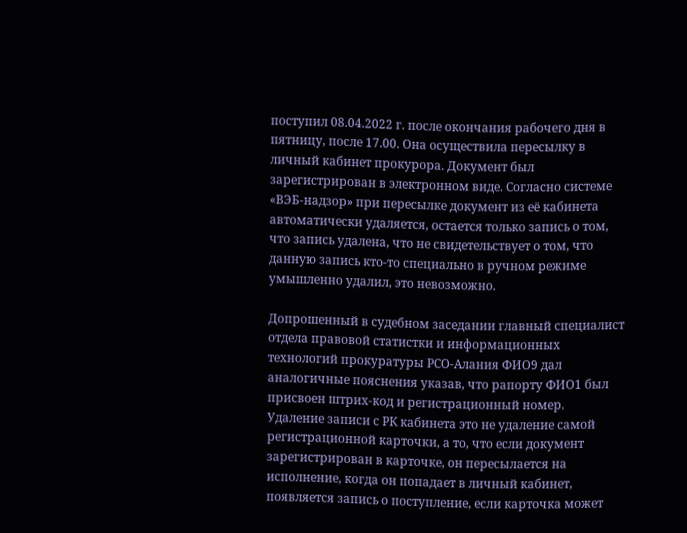поступил 08.04.2022 г. после окончания рабочего дня в пятницу, после 17.00. Она осуществила пересылку в личный кабинет прокурора. Документ был зарегистрирован в электронном виде. Согласно системе «ВЭБ-надзор» при пересылке документ из её кабинета автоматически удаляется, остается только запись о том, что запись удалена, что не свидетельствует о том, что данную запись кто-то специально в ручном режиме умышленно удалил, это невозможно.

Допрошенный в судебном заседании главный специалист отдела правовой статистки и информационных технологий прокуратуры РСО-Алания ФИО9 дал аналогичные пояснения указав, что рапорту ФИО1 был присвоен штрих-код и регистрационный номер. Удаление записи с РК кабинета это не удаление самой регистрационной карточки, а то, что если документ зарегистрирован в карточке, он пересылается на исполнение, когда он попадает в личный кабинет, появляется запись о поступление, если карточка может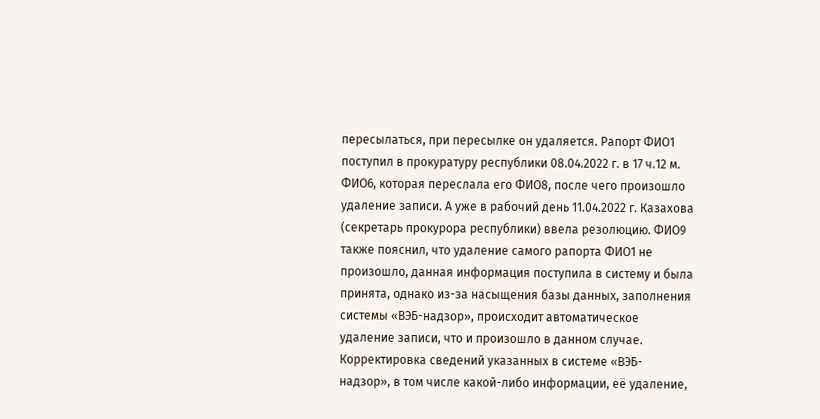пересылаться, при пересылке он удаляется. Рапорт ФИО1 поступил в прокуратуру республики 08.04.2022 г. в 17 ч.12 м. ФИО6, которая переслала его ФИО8, после чего произошло удаление записи. А уже в рабочий день 11.04.2022 г. Казахова (секретарь прокурора республики) ввела резолюцию. ФИО9 также пояснил, что удаление самого рапорта ФИО1 не произошло, данная информация поступила в систему и была принята, однако из-за насыщения базы данных, заполнения системы «ВЭБ-надзор», происходит автоматическое удаление записи, что и произошло в данном случае. Корректировка сведений указанных в системе «ВЭБ-надзор», в том числе какой-либо информации, её удаление,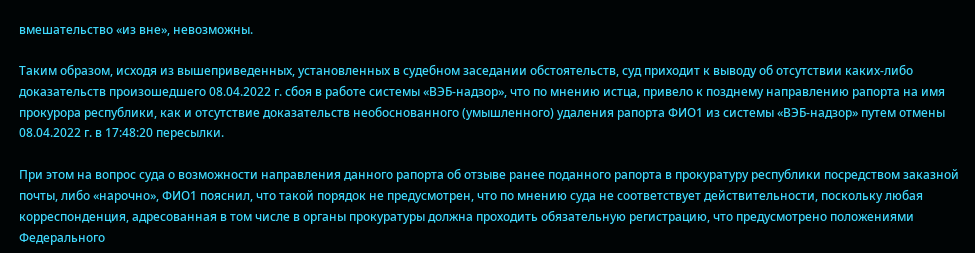вмешательство «из вне», невозможны.

Таким образом, исходя из вышеприведенных, установленных в судебном заседании обстоятельств, суд приходит к выводу об отсутствии каких-либо доказательств произошедшего 08.04.2022 г. сбоя в работе системы «ВЭБ-надзор», что по мнению истца, привело к позднему направлению рапорта на имя прокурора республики, как и отсутствие доказательств необоснованного (умышленного) удаления рапорта ФИО1 из системы «ВЭБ-надзор» путем отмены 08.04.2022 г. в 17:48:20 пересылки.

При этом на вопрос суда о возможности направления данного рапорта об отзыве ранее поданного рапорта в прокуратуру республики посредством заказной почты, либо «нарочно», ФИО1 пояснил, что такой порядок не предусмотрен, что по мнению суда не соответствует действительности, поскольку любая корреспонденция, адресованная в том числе в органы прокуратуры должна проходить обязательную регистрацию, что предусмотрено положениями Федерального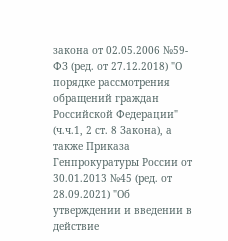закона от 02.05.2006 №59-ФЗ (ред. от 27.12.2018) "О порядке рассмотрения обращений граждан Российской Федерации" (ч.ч.1, 2 ст. 8 Закона), а также Приказа Генпрокуратуры России от 30.01.2013 №45 (ред. от 28.09.2021) "Об утверждении и введении в действие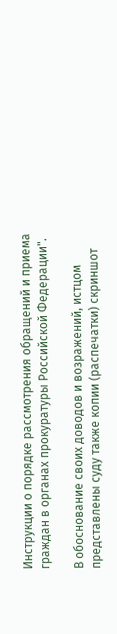Инструкции о порядке рассмотрения обращений и приема граждан в органах прокуратуры Российской Федерации".

В обоснование своих доводов и возражений, истцом представлены суду также копии (распечатки) скриншот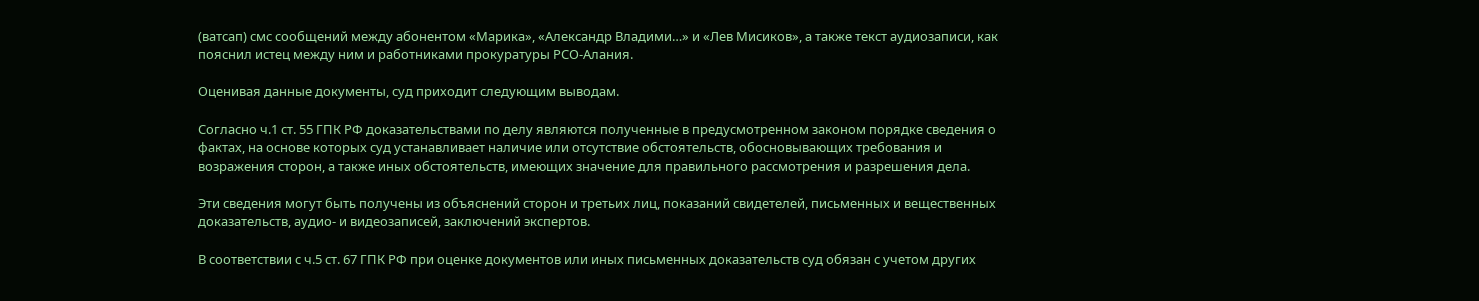(ватсап) смс сообщений между абонентом «Марика», «Александр Владими…» и «Лев Мисиков», а также текст аудиозаписи, как пояснил истец между ним и работниками прокуратуры РСО-Алания.

Оценивая данные документы, суд приходит следующим выводам.

Согласно ч.1 ст. 55 ГПК РФ доказательствами по делу являются полученные в предусмотренном законом порядке сведения о фактах, на основе которых суд устанавливает наличие или отсутствие обстоятельств, обосновывающих требования и возражения сторон, а также иных обстоятельств, имеющих значение для правильного рассмотрения и разрешения дела.

Эти сведения могут быть получены из объяснений сторон и третьих лиц, показаний свидетелей, письменных и вещественных доказательств, аудио- и видеозаписей, заключений экспертов.

В соответствии с ч.5 ст. 67 ГПК РФ при оценке документов или иных письменных доказательств суд обязан с учетом других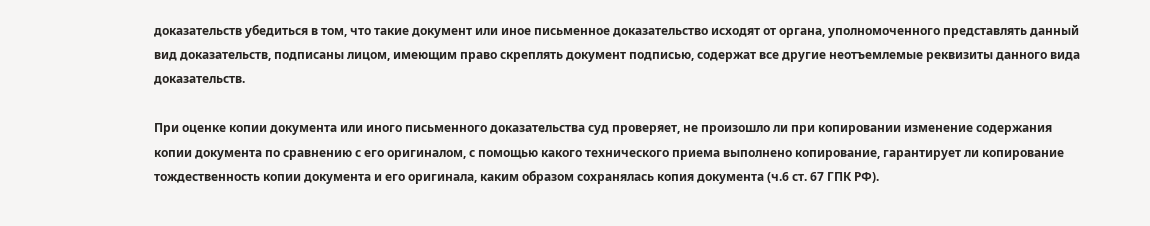доказательств убедиться в том, что такие документ или иное письменное доказательство исходят от органа, уполномоченного представлять данный вид доказательств, подписаны лицом, имеющим право скреплять документ подписью, содержат все другие неотъемлемые реквизиты данного вида доказательств.

При оценке копии документа или иного письменного доказательства суд проверяет, не произошло ли при копировании изменение содержания копии документа по сравнению с его оригиналом, с помощью какого технического приема выполнено копирование, гарантирует ли копирование тождественность копии документа и его оригинала, каким образом сохранялась копия документа (ч.6 ст. 67 ГПК РФ).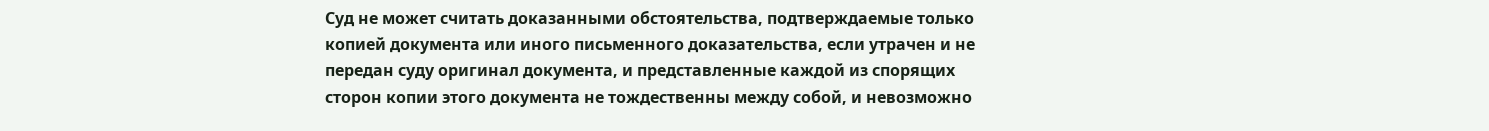Суд не может считать доказанными обстоятельства, подтверждаемые только копией документа или иного письменного доказательства, если утрачен и не передан суду оригинал документа, и представленные каждой из спорящих сторон копии этого документа не тождественны между собой, и невозможно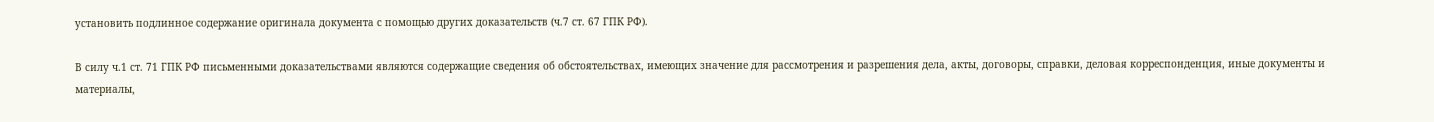установить подлинное содержание оригинала документа с помощью других доказательств (ч.7 ст. 67 ГПК РФ).

В силу ч.1 ст. 71 ГПК РФ письменными доказательствами являются содержащие сведения об обстоятельствах, имеющих значение для рассмотрения и разрешения дела, акты, договоры, справки, деловая корреспонденция, иные документы и материалы,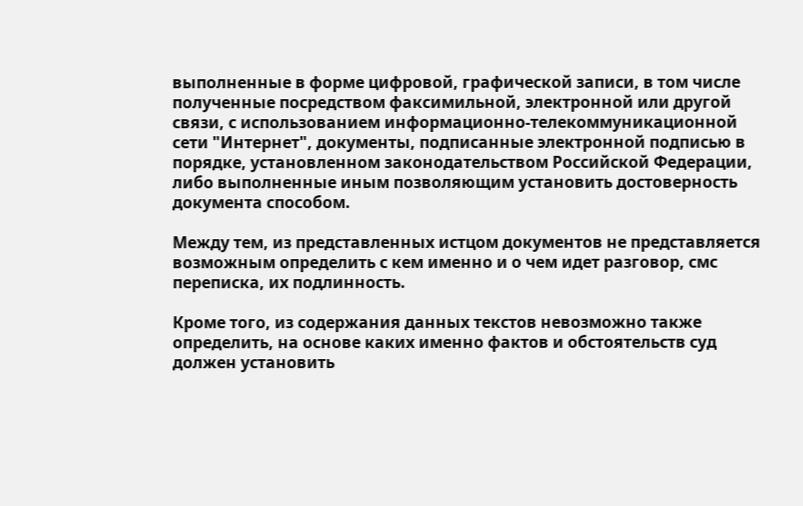выполненные в форме цифровой, графической записи, в том числе полученные посредством факсимильной, электронной или другой связи, с использованием информационно-телекоммуникационной сети "Интернет", документы, подписанные электронной подписью в порядке, установленном законодательством Российской Федерации, либо выполненные иным позволяющим установить достоверность документа способом.

Между тем, из представленных истцом документов не представляется возможным определить с кем именно и о чем идет разговор, смс переписка, их подлинность.

Кроме того, из содержания данных текстов невозможно также определить, на основе каких именно фактов и обстоятельств суд должен установить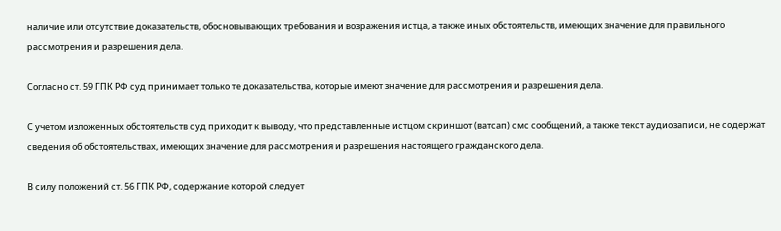наличие или отсутствие доказательств, обосновывающих требования и возражения истца, а также иных обстоятельств, имеющих значение для правильного рассмотрения и разрешения дела.

Согласно ст. 59 ГПК РФ суд принимает только те доказательства, которые имеют значение для рассмотрения и разрешения дела.

С учетом изложенных обстоятельств суд приходит к выводу, что представленные истцом скриншот (ватсап) смс сообщений, а также текст аудиозаписи, не содержат сведения об обстоятельствах, имеющих значение для рассмотрения и разрешения настоящего гражданского дела.

В силу положений ст. 56 ГПК РФ, содержание которой следует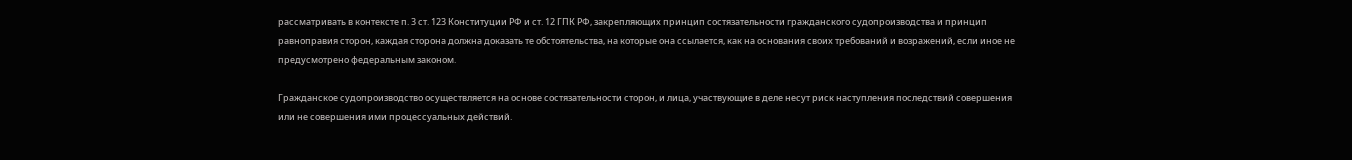рассматривать в контексте п. 3 ст. 123 Конституции РФ и ст. 12 ГПК РФ, закрепляющих принцип состязательности гражданского судопроизводства и принцип равноправия сторон, каждая сторона должна доказать те обстоятельства, на которые она ссылается, как на основания своих требований и возражений, если иное не предусмотрено федеральным законом.

Гражданское судопроизводство осуществляется на основе состязательности сторон, и лица, участвующие в деле несут риск наступления последствий совершения или не совершения ими процессуальных действий.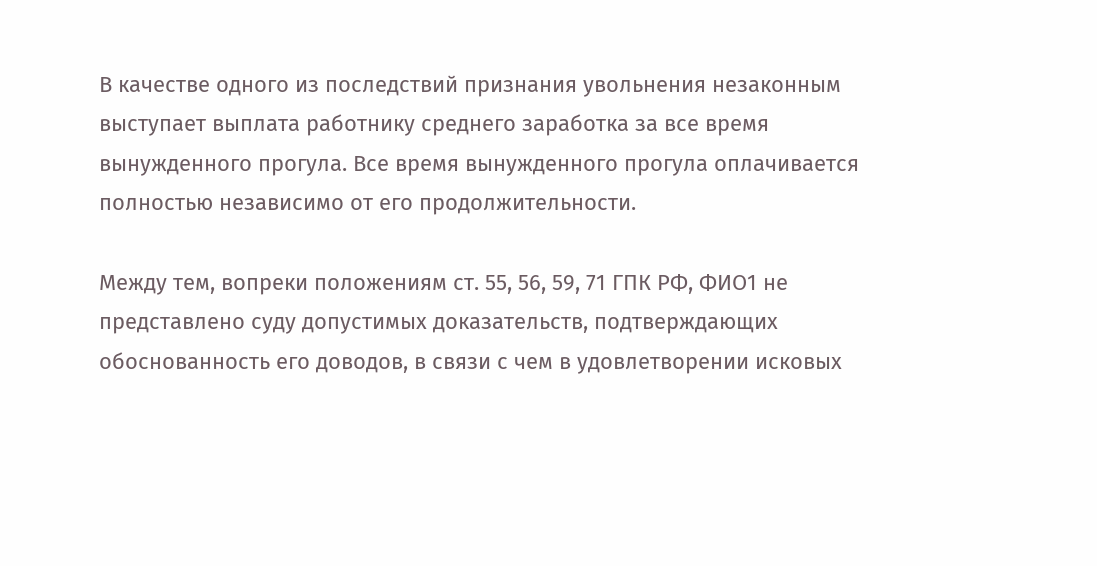В качестве одного из последствий признания увольнения незаконным выступает выплата работнику среднего заработка за все время вынужденного прогула. Все время вынужденного прогула оплачивается полностью независимо от его продолжительности.

Между тем, вопреки положениям ст. 55, 56, 59, 71 ГПК РФ, ФИО1 не представлено суду допустимых доказательств, подтверждающих обоснованность его доводов, в связи с чем в удовлетворении исковых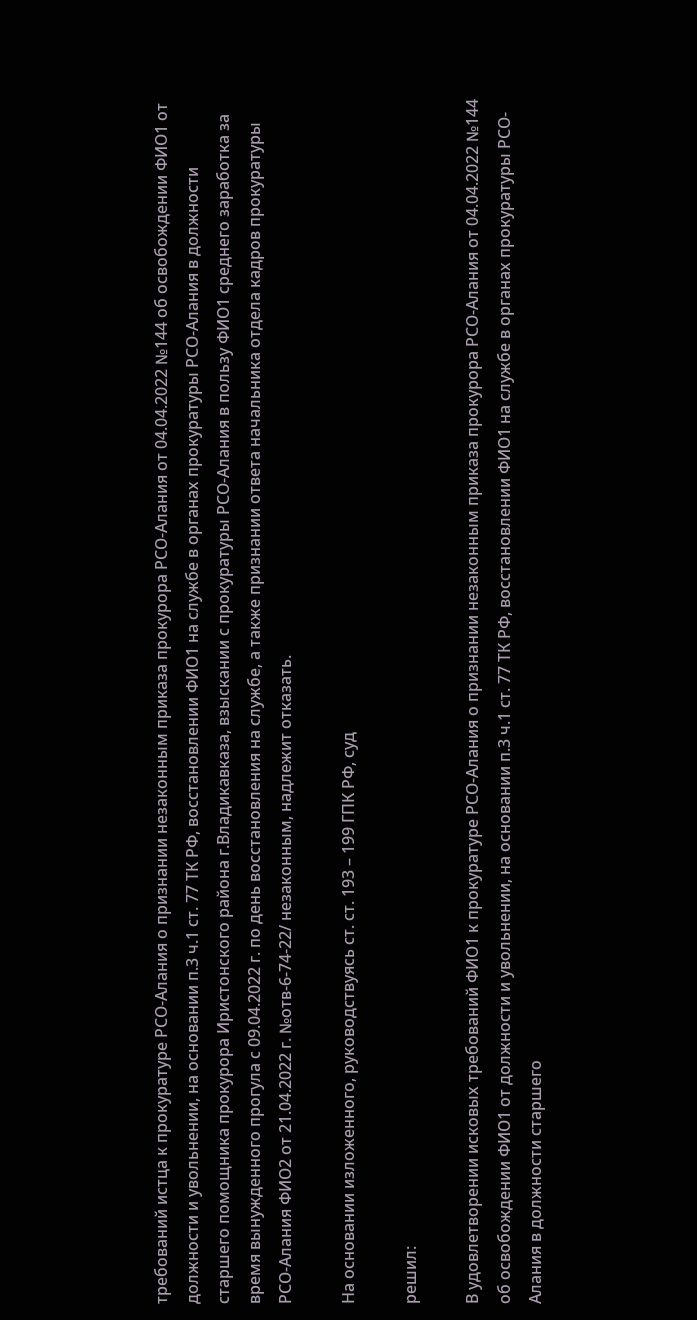требований истца к прокуратуре РСО-Алания о признании незаконным приказа прокурора РСО-Алания от 04.04.2022 №144 об освобождении ФИО1 от должности и увольнении, на основании п.3 ч.1 ст. 77 ТК РФ, восстановлении ФИО1 на службе в органах прокуратуры РСО-Алания в должности старшего помощника прокурора Иристонского района г.Владикавказа, взыскании с прокуратуры РСО-Алания в пользу ФИО1 среднего заработка за время вынужденного прогула с 09.04.2022 г. по день восстановления на службе, а также признании ответа начальника отдела кадров прокуратуры РСО-Алания ФИО2 от 21.04.2022 г. №отв-6-74-22/ незаконным, надлежит отказать.

На основании изложенного, руководствуясь ст. ст. 193 – 199 ГПК РФ, суд

решил:

В удовлетворении исковых требований ФИО1 к прокуратуре РСО-Алания о признании незаконным приказа прокурора РСО-Алания от 04.04.2022 №144 об освобождении ФИО1 от должности и увольнении, на основании п.3 ч.1 ст. 77 ТК РФ, восстановлении ФИО1 на службе в органах прокуратуры РСО-Алания в должности старшего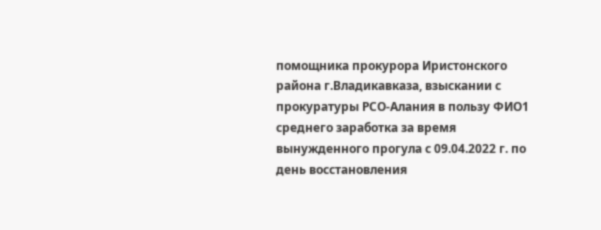помощника прокурора Иристонского района г.Владикавказа, взыскании с прокуратуры РСО-Алания в пользу ФИО1 среднего заработка за время вынужденного прогула с 09.04.2022 г. по день восстановления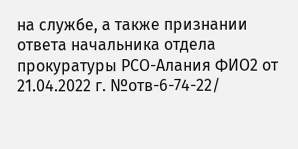на службе, а также признании ответа начальника отдела прокуратуры РСО-Алания ФИО2 от 21.04.2022 г. №отв-6-74-22/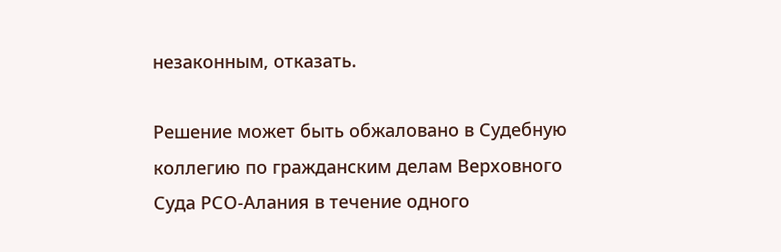незаконным, отказать.

Решение может быть обжаловано в Судебную коллегию по гражданским делам Верховного Суда РСО-Алания в течение одного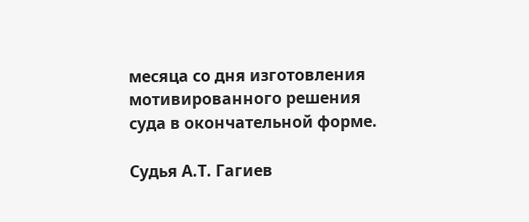месяца со дня изготовления мотивированного решения суда в окончательной форме.

Судья А.Т. Гагиев